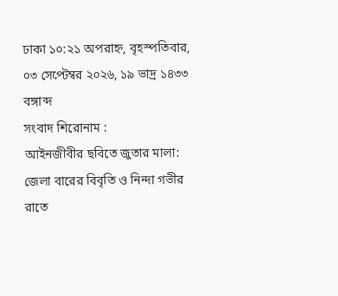ঢাকা ১০:২১ অপরাহ্ন, বৃহস্পতিবার, ০৩ সেপ্টেম্বর ২০২৬, ১৯ ভাদ্র ১৪৩৩ বঙ্গাব্দ
সংবাদ শিরোনাম :
আইনজীবীর ছবিতে জুতার মালা: জেলা বারের বিবৃতি ও নিন্দা গভীর রাতে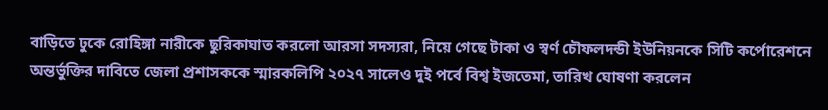বাড়িতে ঢুকে রোহিঙ্গা নারীকে ছুরিকাঘাত করলো আরসা সদস্যরা, নিয়ে গেছে টাকা ও স্বর্ণ চৌফলদন্ডী ইউনিয়নকে সিটি কর্পোরেশনে অন্তর্ভুক্তির দাবিতে জেলা প্রশাসককে স্মারকলিপি ২০২৭ সালেও দুই পর্বে বিশ্ব ইজতেমা, তারিখ ঘোষণা করলেন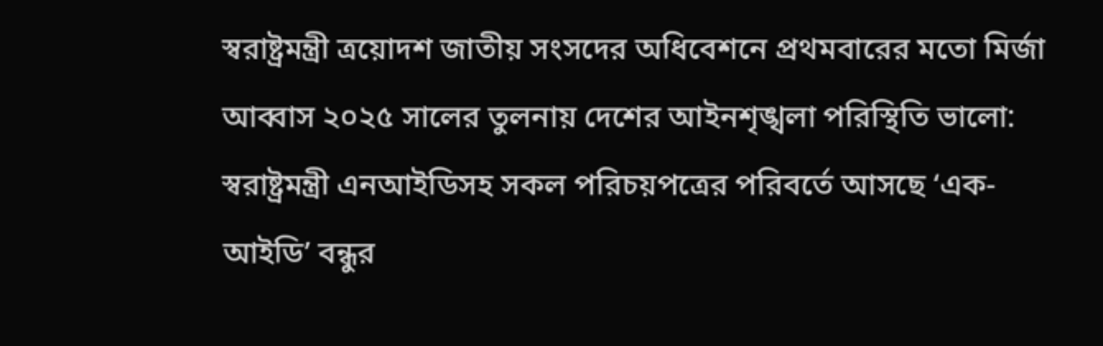স্বরাষ্ট্রমন্ত্রী ত্রয়োদশ জাতীয় সংসদের অধিবেশনে প্রথমবারের মতো মির্জা আব্বাস ২০২৫ সালের তুলনায় দেশের আইনশৃঙ্খলা পরিস্থিতি ভালো: স্বরাষ্ট্রমন্ত্রী এনআইডিসহ সকল পরিচয়পত্রের পরিবর্তে আসছে ‘এক-আইডি’ বন্ধুর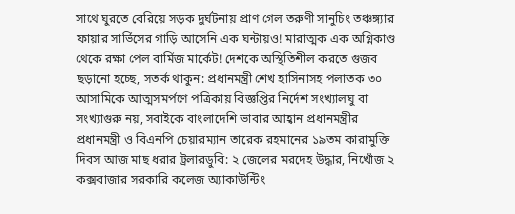সাথে ঘুরতে বেরিয়ে সড়ক দুর্ঘটনায় প্রাণ গেল তরুণী সানুচিং তঞ্চঙ্গ্যার ফায়ার সার্ভিসের গাড়ি আসেনি এক ঘন্টায়ও! মারাত্মক এক অগ্নিকাণ্ড থেকে রক্ষা পেল বার্মিজ মার্কেট! দেশকে অস্থিতিশীল করতে গুজব ছড়ানো হচ্ছে, সতর্ক থাকুন: প্রধানমন্ত্রী শেখ হাসিনাসহ পলাতক ৩০ আসামিকে আত্মসমর্পণে পত্রিকায় বিজ্ঞপ্তির নির্দেশ সংখ্যালঘু বা সংখ্যাগুরু নয়, সবাইকে বাংলাদেশি ভাবার আহ্বান প্রধানমন্ত্রীর প্রধানমন্ত্রী ও বিএনপি চেয়ারম্যান তারেক রহমানের ১৯তম কারামুক্তি দিবস আজ মাছ ধরার ট্রলারডুবি: ২ জেলের মরদেহ উদ্ধার, নিখোঁজ ২ কক্সবাজার সরকারি কলেজ অ্যাকাউন্টিং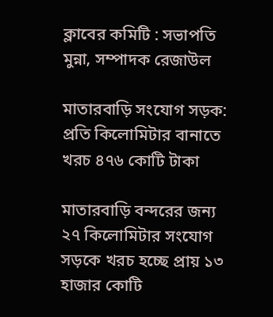ক্লাবের কমিটি : সভাপতি মুন্না, সম্পাদক রেজাউল

মাতারবাড়ি সংযোগ সড়ক: প্রতি কিলোমিটার বানাতে খরচ ৪৭৬ কোটি টাকা

মাতারবাড়ি বন্দরের জন্য ২৭ কিলোমিটার সংযোগ সড়কে খরচ হচ্ছে প্রায় ১৩ হাজার কোটি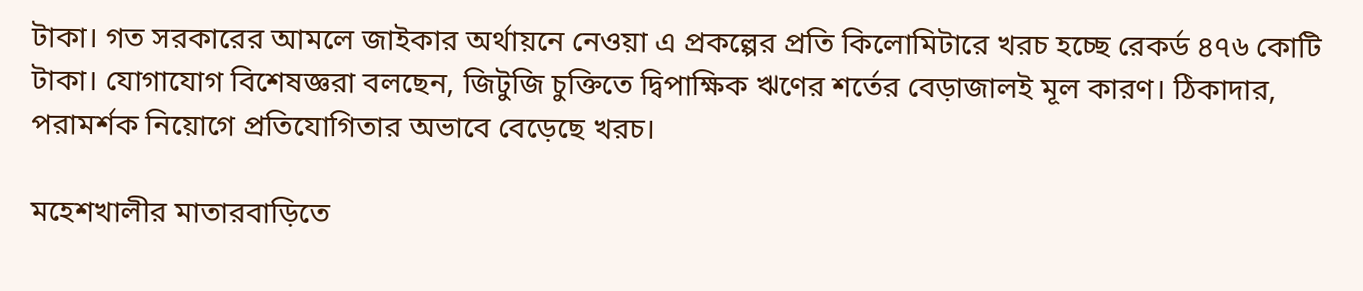টাকা। গত সরকারের আমলে জাইকার অর্থায়নে নেওয়া এ প্রকল্পের প্রতি কিলোমিটারে খরচ হচ্ছে রেকর্ড ৪৭৬ কোটি টাকা। যোগাযোগ বিশেষজ্ঞরা বলছেন, জিটুজি চুক্তিতে দ্বিপাক্ষিক ঋণের শর্তের বেড়াজালই মূল কারণ। ঠিকাদার, পরামর্শক নিয়োগে প্রতিযোগিতার অভাবে বেড়েছে খরচ।

মহেশখালীর মাতারবাড়িতে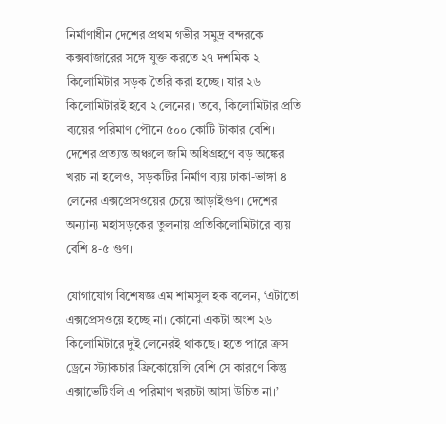নির্মাণাধীন দেশের প্রথম গভীর সমুদ্র বন্দরকে কক্সবাজারের সঙ্গে যুক্ত করতে ২৭ দশমিক ২ কিলোমিটার সড়ক তৈরি করা হচ্ছে। যার ২৬ কিলোমিটারই হবে ২ লেনের। তবে, কিলোমিটার প্রতি ব্যয়ের পরিমাণ পৌনে ৫০০ কোটি টাকার বেশি। দেশের প্রত্যন্ত অঞ্চলে জমি অধিগ্রহণে বড় অঙ্কের খরচ না হলেও, সড়কটির নির্মাণ ব্যয় ঢাকা-ভাঙ্গা ৪ লেনের এক্সপ্রেসওয়ের চেয়ে আড়াইগুণ। দেশের অন্যান্য মহাসড়কের তুলনায় প্রতিকিলোমিটারে ব্যয় বেশি ৪-৫ গুণ।

যোগাযোগ বিশেষজ্ঞ এম শামসুল হক বলেন, ‘এটাতো এক্সপ্রেসওয়ে হচ্ছে না। কোনো একটা অংশ ২৬ কিলোমিটারে দুই লেনেরই থাকছে। হতে পারে ক্রস ড্রেনে স্ট্যাকচার ফ্রিকোয়েন্সি বেশি সে কারণে কিন্তু এক্সাভেটিংলি এ পরিমাণ খরচটা আসা উচিত না।’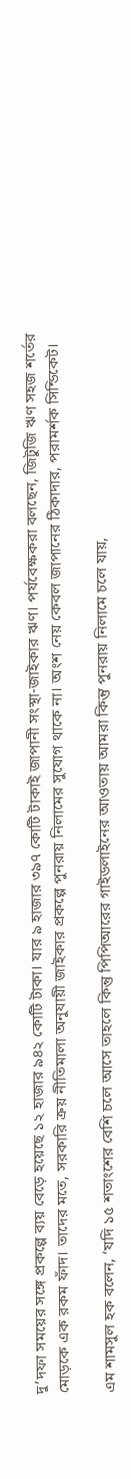দু’দফা সময়ের সঙ্গে প্রকল্পে ব্যয় বেড়ে হয়েছে ১২ হাজার ৯৪২ কোটি টাকা। যার ৯ হাজার ৩৯৭ কোটি টাকাই জাপানী সংস্থা-জাইকার ঋণ। পর্যবেক্ষকরা বলছেন, জিটুজি ঋণ সহজ শর্তের মোড়কে এক রকম ফাঁদ। তাদের মতে, সরকারি ক্রয় নীতিমালা অনুযায়ী জাইকার প্রকল্পে পুনরায় নিলামের সুযোগ থাকে না। অংশ নেয় কেবল জাপানের ঠিকাদার, পরামর্শক সিন্ডিকেট।

এম শামসুল হক বলেন, ‘যদি ১৫ শতাংশের বেশি চলে আসে তাহলে কিন্তু পিপিআরের গাইডলাইনের আওতায় আমরা কিন্তু পুনরায় নিলামে চলে যায়,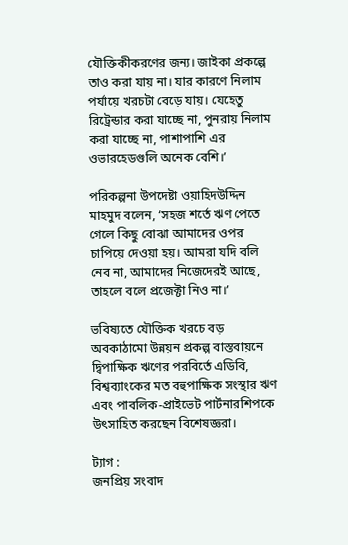যৌক্তিকীকরণের জন্য। জাইকা প্রকল্পে তাও করা যায় না। যার কারণে নিলাম পর্যায়ে খরচটা বেড়ে যায়। যেহেতু রিট্রেন্ডার করা যাচ্ছে না, পুনরায় নিলাম করা যাচ্ছে না, পাশাপাশি এর ওভারহেডগুলি অনেক বেশি।’

পরিকল্পনা উপদেষ্টা ওয়াহিদউদ্দিন মাহমুদ বলেন, ‘সহজ শর্তে ঋণ পেতে গেলে কিছু বোঝা আমাদের ওপর চাপিয়ে দেওয়া হয়। আমরা যদি বলি নেব না, আমাদের নিজেদেরই আছে, তাহলে বলে প্রজেক্টা নিও না।’

ভবিষ্যতে যৌক্তিক খরচে বড় অবকাঠামো উন্নয়ন প্রকল্প বাস্তবায়নে দ্বিপাক্ষিক ঋণের পরবির্তে এডিবি, বিশ্বব্যাংকের মত বহুপাক্ষিক সংস্থার ঋণ এবং পাবলিক-প্রাইভেট পার্টনারশিপকে উৎসাহিত করছেন বিশেষজ্ঞরা।

ট্যাগ :
জনপ্রিয় সংবাদ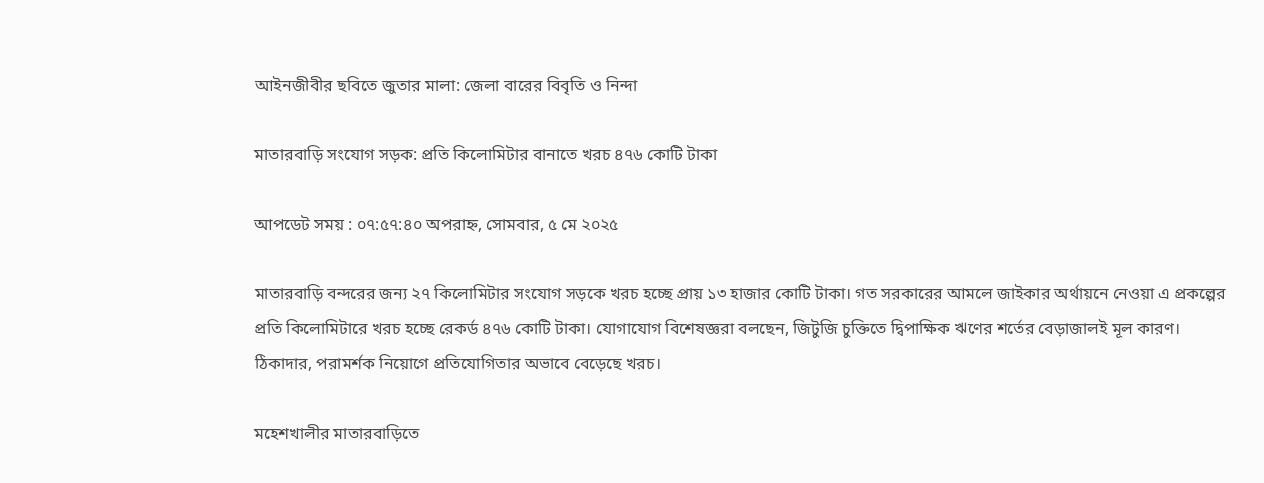আইনজীবীর ছবিতে জুতার মালা: জেলা বারের বিবৃতি ও নিন্দা

মাতারবাড়ি সংযোগ সড়ক: প্রতি কিলোমিটার বানাতে খরচ ৪৭৬ কোটি টাকা

আপডেট সময় : ০৭:৫৭:৪০ অপরাহ্ন, সোমবার, ৫ মে ২০২৫

মাতারবাড়ি বন্দরের জন্য ২৭ কিলোমিটার সংযোগ সড়কে খরচ হচ্ছে প্রায় ১৩ হাজার কোটি টাকা। গত সরকারের আমলে জাইকার অর্থায়নে নেওয়া এ প্রকল্পের প্রতি কিলোমিটারে খরচ হচ্ছে রেকর্ড ৪৭৬ কোটি টাকা। যোগাযোগ বিশেষজ্ঞরা বলছেন, জিটুজি চুক্তিতে দ্বিপাক্ষিক ঋণের শর্তের বেড়াজালই মূল কারণ। ঠিকাদার, পরামর্শক নিয়োগে প্রতিযোগিতার অভাবে বেড়েছে খরচ।

মহেশখালীর মাতারবাড়িতে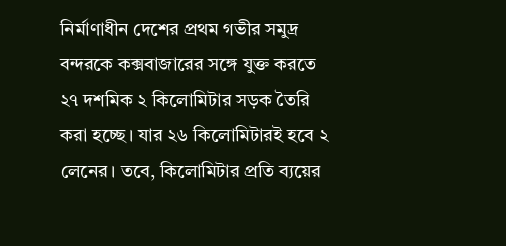নির্মাণাধীন দেশের প্রথম গভীর সমুদ্র বন্দরকে কক্সবাজারের সঙ্গে যুক্ত করতে ২৭ দশমিক ২ কিলোমিটার সড়ক তৈরি করা হচ্ছে। যার ২৬ কিলোমিটারই হবে ২ লেনের। তবে, কিলোমিটার প্রতি ব্যয়ের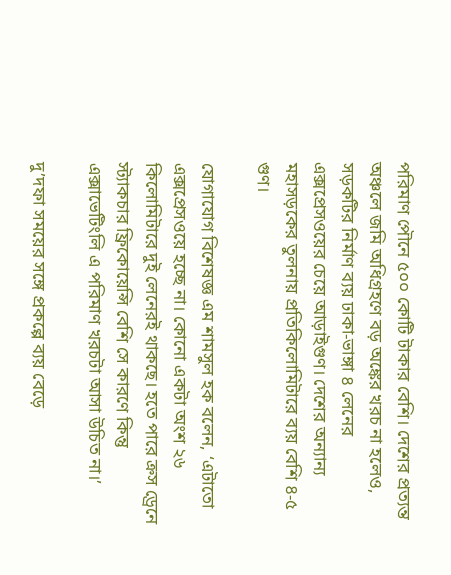পরিমাণ পৌনে ৫০০ কোটি টাকার বেশি। দেশের প্রত্যন্ত অঞ্চলে জমি অধিগ্রহণে বড় অঙ্কের খরচ না হলেও, সড়কটির নির্মাণ ব্যয় ঢাকা-ভাঙ্গা ৪ লেনের এক্সপ্রেসওয়ের চেয়ে আড়াইগুণ। দেশের অন্যান্য মহাসড়কের তুলনায় প্রতিকিলোমিটারে ব্যয় বেশি ৪-৫ গুণ।

যোগাযোগ বিশেষজ্ঞ এম শামসুল হক বলেন, ‘এটাতো এক্সপ্রেসওয়ে হচ্ছে না। কোনো একটা অংশ ২৬ কিলোমিটারে দুই লেনেরই থাকছে। হতে পারে ক্রস ড্রেনে স্ট্যাকচার ফ্রিকোয়েন্সি বেশি সে কারণে কিন্তু এক্সাভেটিংলি এ পরিমাণ খরচটা আসা উচিত না।’

দু’দফা সময়ের সঙ্গে প্রকল্পে ব্যয় বেড়ে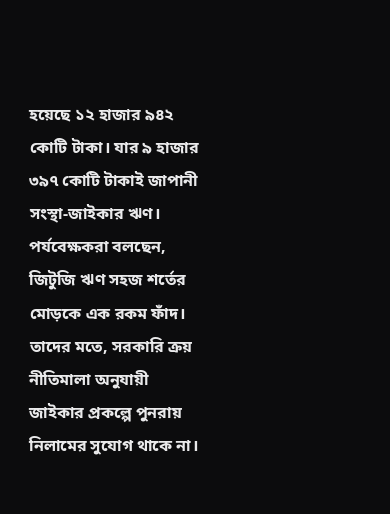হয়েছে ১২ হাজার ৯৪২ কোটি টাকা। যার ৯ হাজার ৩৯৭ কোটি টাকাই জাপানী সংস্থা-জাইকার ঋণ। পর্যবেক্ষকরা বলছেন, জিটুজি ঋণ সহজ শর্তের মোড়কে এক রকম ফাঁদ। তাদের মতে, সরকারি ক্রয় নীতিমালা অনুযায়ী জাইকার প্রকল্পে পুনরায় নিলামের সুযোগ থাকে না।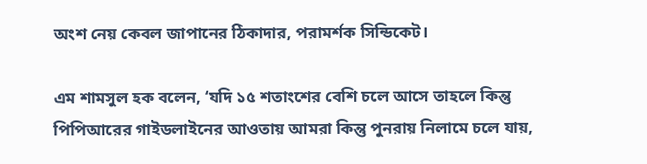অংশ নেয় কেবল জাপানের ঠিকাদার, পরামর্শক সিন্ডিকেট।

এম শামসুল হক বলেন, ‘যদি ১৫ শতাংশের বেশি চলে আসে তাহলে কিন্তু পিপিআরের গাইডলাইনের আওতায় আমরা কিন্তু পুনরায় নিলামে চলে যায়,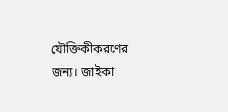যৌক্তিকীকরণের জন্য। জাইকা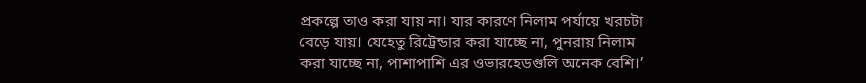প্রকল্পে তাও করা যায় না। যার কারণে নিলাম পর্যায়ে খরচটা বেড়ে যায়। যেহেতু রিট্রেন্ডার করা যাচ্ছে না, পুনরায় নিলাম করা যাচ্ছে না, পাশাপাশি এর ওভারহেডগুলি অনেক বেশি।’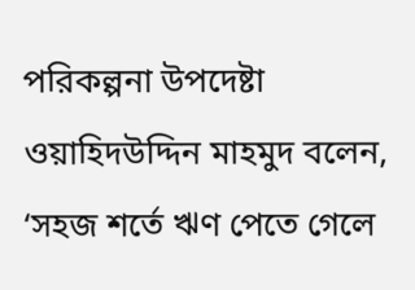পরিকল্পনা উপদেষ্টা ওয়াহিদউদ্দিন মাহমুদ বলেন, ‘সহজ শর্তে ঋণ পেতে গেলে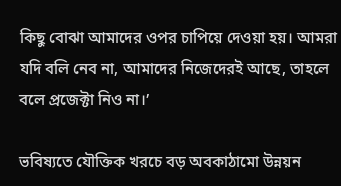কিছু বোঝা আমাদের ওপর চাপিয়ে দেওয়া হয়। আমরা যদি বলি নেব না, আমাদের নিজেদেরই আছে, তাহলে বলে প্রজেক্টা নিও না।’

ভবিষ্যতে যৌক্তিক খরচে বড় অবকাঠামো উন্নয়ন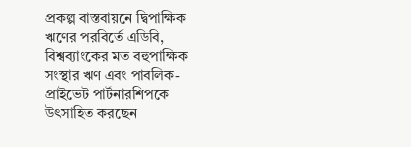প্রকল্প বাস্তবায়নে দ্বিপাক্ষিক ঋণের পরবির্তে এডিবি, বিশ্বব্যাংকের মত বহুপাক্ষিক সংস্থার ঋণ এবং পাবলিক-প্রাইভেট পার্টনারশিপকে উৎসাহিত করছেন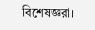বিশেষজ্ঞরা।